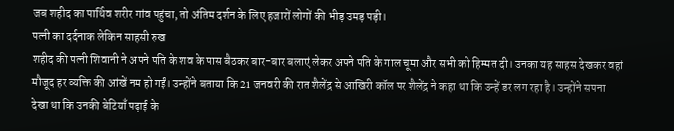जब शहीद का पार्थिव शरीर गांव पहुंचा, तो अंतिम दर्शन के लिए हजारों लोगों की भीड़ उमड़ पड़ी।
पत्नी का दर्दनाक लेकिन साहसी रुख
शहीद की पत्नी शिवानी ने अपने पति के शव के पास बैठकर बार-बार बलाएं लेकर अपने पति के गाल चूमा और सभी को हिम्मत दी। उनका यह साहस देखकर वहां मौजूद हर व्यक्ति की आंखें नम हो गईं। उन्होंने बताया कि 21 जनवरी की रात शैलेंद्र से आखिरी कॉल पर शैलेंद्र ने कहा था कि उन्हें डर लग रहा है। उन्होंने सपना देखा था कि उनकी बेटियाँ पढ़ाई के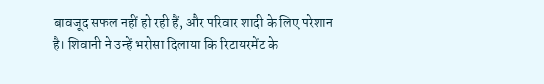बावजूद सफल नहीं हो रही हैं, और परिवार शादी के लिए परेशान है। शिवानी ने उन्हें भरोसा दिलाया कि रिटायरमेंट के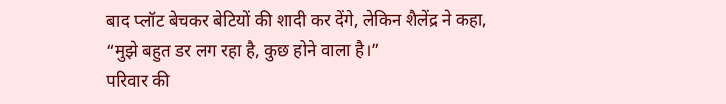बाद प्लॉट बेचकर बेटियों की शादी कर देंगे, लेकिन शैलेंद्र ने कहा, “मुझे बहुत डर लग रहा है, कुछ होने वाला है।”
परिवार की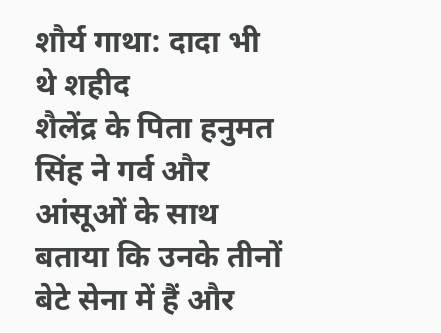शौर्य गाथा: दादा भी थे शहीद
शैलेंद्र के पिता हनुमत सिंह ने गर्व और आंसूओं के साथ बताया कि उनके तीनों बेटे सेना में हैं और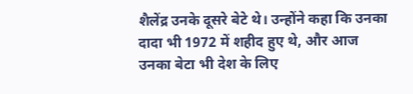शैलेंद्र उनके दूसरे बेटे थे। उन्होंने कहा कि उनका दादा भी 1972 में शहीद हुए थे, और आज उनका बेटा भी देश के लिए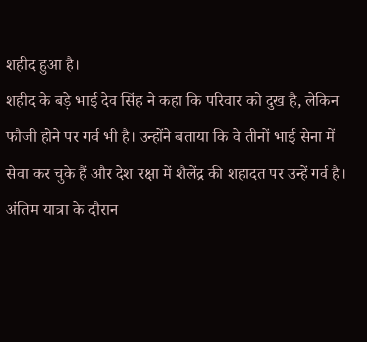शहीद हुआ है।
शहीद के बड़े भाई देव सिंह ने कहा कि परिवार को दुख है, लेकिन फौजी होने पर गर्व भी है। उन्होंने बताया कि वे तीनों भाई सेना में सेवा कर चुके हैं और देश रक्षा में शैलेंद्र की शहादत पर उन्हें गर्व है।
अंतिम यात्रा के दौरान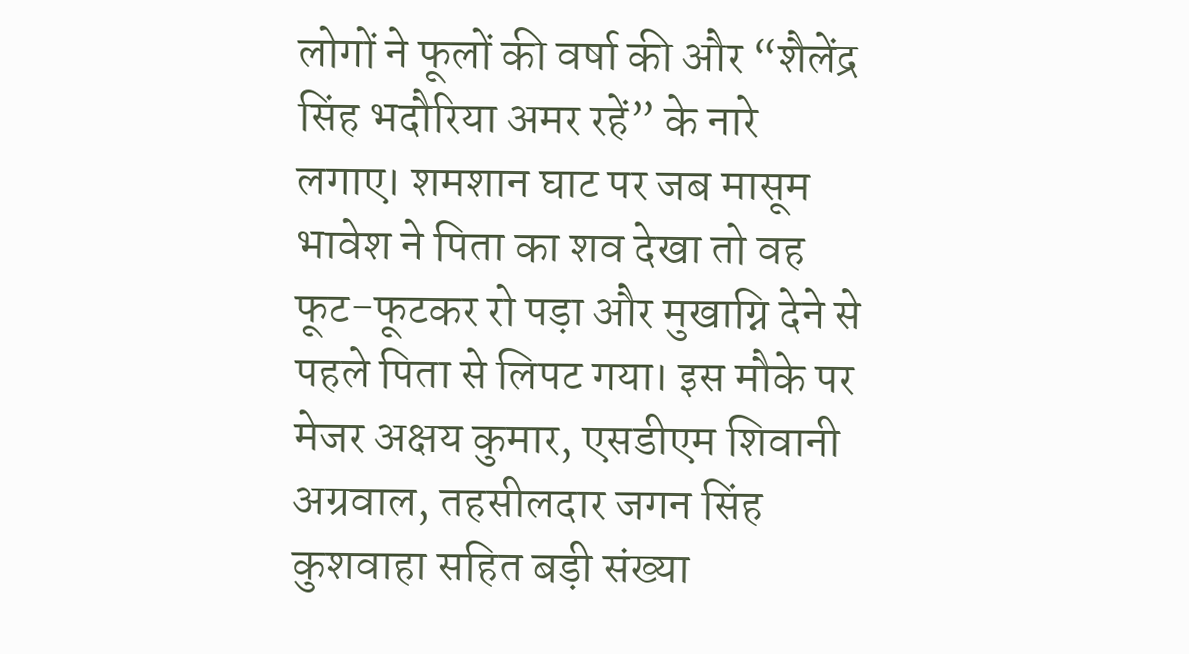लोगों ने फूलों की वर्षा की और “शैलेंद्र सिंह भदौरिया अमर रहें” के नारे लगाए। शमशान घाट पर जब मासूम भावेश ने पिता का शव देखा तो वह फूट-फूटकर रो पड़ा और मुखाग्नि देने से पहले पिता से लिपट गया। इस मौके पर मेजर अक्षय कुमार, एसडीएम शिवानी अग्रवाल, तहसीलदार जगन सिंह कुशवाहा सहित बड़ी संख्या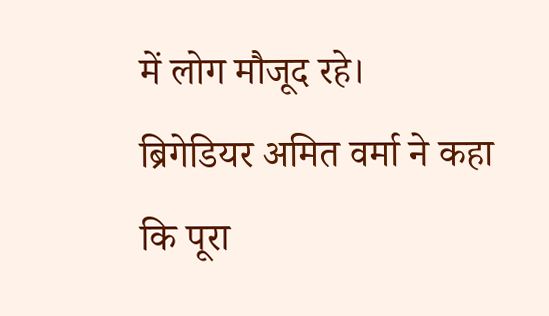में लोग मौजूद रहे।
ब्रिगेडियर अमित वर्मा ने कहा कि पूरा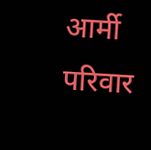आर्मी परिवार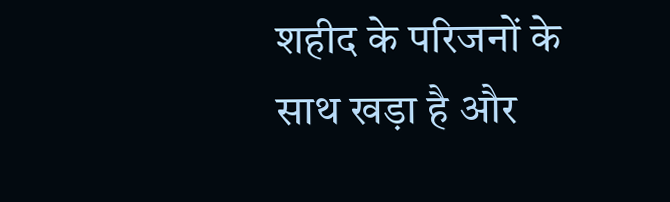शहीद के परिजनों के साथ खड़ा है और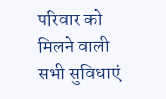परिवार को मिलने वाली सभी सुविधाएं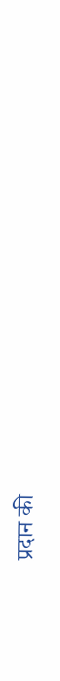प्रदान की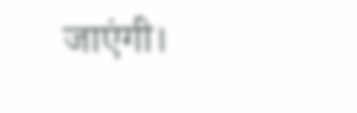जाएंगी।